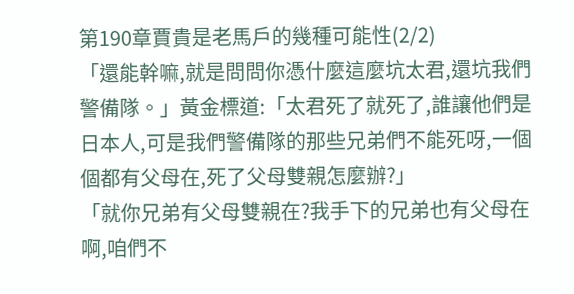第190章賈貴是老馬戶的幾種可能性(2/2)
「還能幹嘛,就是問問你憑什麼這麼坑太君,還坑我們警備隊。」黃金標道:「太君死了就死了,誰讓他們是日本人,可是我們警備隊的那些兄弟們不能死呀,一個個都有父母在,死了父母雙親怎麼辦?」
「就你兄弟有父母雙親在?我手下的兄弟也有父母在啊,咱們不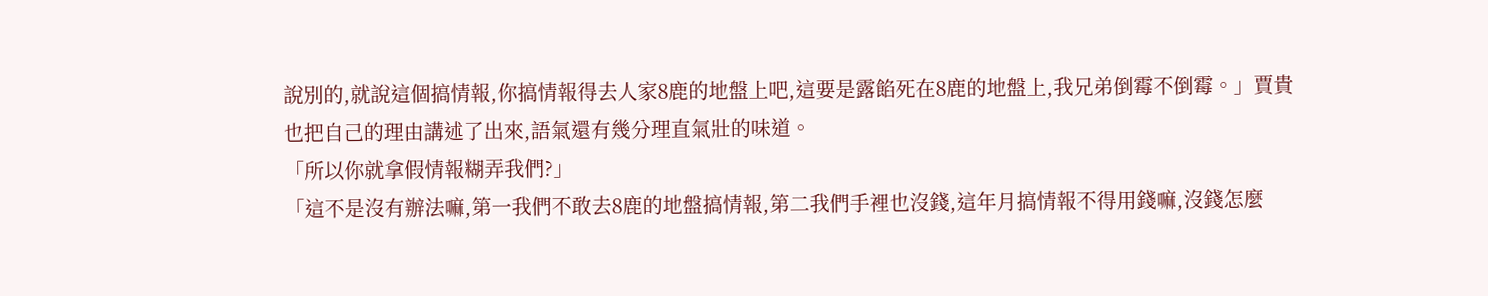說別的,就說這個搞情報,你搞情報得去人家8鹿的地盤上吧,這要是露餡死在8鹿的地盤上,我兄弟倒霉不倒霉。」賈貴也把自己的理由講述了出來,語氣還有幾分理直氣壯的味道。
「所以你就拿假情報糊弄我們?」
「這不是沒有辦法嘛,第一我們不敢去8鹿的地盤搞情報,第二我們手裡也沒錢,這年月搞情報不得用錢嘛,沒錢怎麼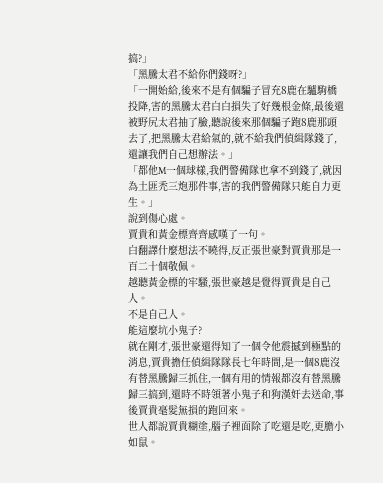搞?」
「黑騰太君不給你們錢呀?」
「一開始給,後來不是有個騙子冒充8鹿在驢駒橋投降,害的黑騰太君白白損失了好幾根金條,最後還被野尻太君抽了臉,聽說後來那個騙子跑8鹿那頭去了,把黑騰太君給氣的,就不給我們偵緝隊錢了,還讓我們自己想辦法。」
「都他M一個球樣,我們警備隊也拿不到錢了,就因為土匪禿三炮那件事,害的我們警備隊只能自力更生。」
說到傷心處。
賈貴和黃金標齊齊感嘆了一句。
白翻譯什麼想法不曉得,反正張世豪對賈貴那是一百二十個敬佩。
越聽黃金標的牢騷,張世豪越是覺得賈貴是自己人。
不是自己人。
能這麼坑小鬼子?
就在剛才,張世豪還得知了一個令他震撼到極點的消息,賈貴擔任偵緝隊隊長七年時間,是一個8鹿沒有替黑騰歸三抓住,一個有用的情報都沒有替黑騰歸三搞到,還時不時領著小鬼子和狗漢奸去送命,事後賈貴毫髮無損的跑回來。
世人都說賈貴糊塗,腦子裡面除了吃還是吃,更膽小如鼠。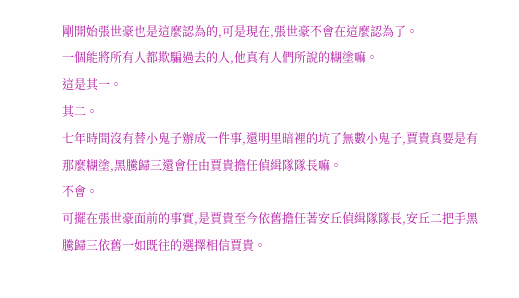剛開始張世豪也是這麼認為的,可是現在,張世豪不會在這麼認為了。
一個能將所有人都欺騙過去的人,他真有人們所說的糊塗嘛。
這是其一。
其二。
七年時間沒有替小鬼子辦成一件事,還明里暗裡的坑了無數小鬼子,賈貴真要是有那麼糊塗,黑騰歸三還會任由賈貴擔任偵緝隊隊長嘛。
不會。
可擺在張世豪面前的事實,是賈貴至今依舊擔任著安丘偵緝隊隊長,安丘二把手黑騰歸三依舊一如既往的選擇相信賈貴。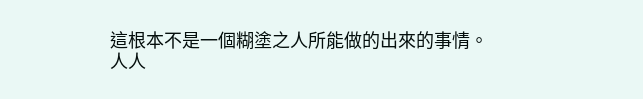這根本不是一個糊塗之人所能做的出來的事情。
人人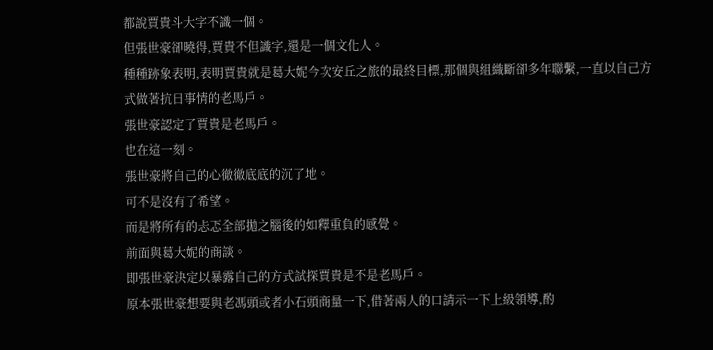都說賈貴斗大字不識一個。
但張世豪卻曉得,賈貴不但識字,還是一個文化人。
種種跡象表明,表明賈貴就是葛大妮今次安丘之旅的最終目標,那個與組織斷卻多年聯繫,一直以自己方式做著抗日事情的老馬戶。
張世豪認定了賈貴是老馬戶。
也在這一刻。
張世豪將自己的心徹徹底底的沉了地。
可不是沒有了希望。
而是將所有的忐忑全部拋之腦後的如釋重負的感覺。
前面與葛大妮的商談。
即張世豪決定以暴露自己的方式試探賈貴是不是老馬戶。
原本張世豪想要與老馮頭或者小石頭商量一下,借著兩人的口請示一下上級領導,酌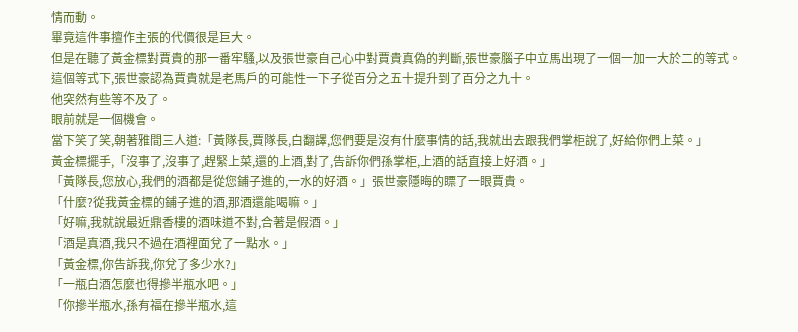情而動。
畢竟這件事擅作主張的代價很是巨大。
但是在聽了黃金標對賈貴的那一番牢騷,以及張世豪自己心中對賈貴真偽的判斷,張世豪腦子中立馬出現了一個一加一大於二的等式。
這個等式下,張世豪認為賈貴就是老馬戶的可能性一下子從百分之五十提升到了百分之九十。
他突然有些等不及了。
眼前就是一個機會。
當下笑了笑,朝著雅間三人道:「黃隊長,賈隊長,白翻譯,您們要是沒有什麼事情的話,我就出去跟我們掌柜說了,好給你們上菜。」
黃金標擺手,「沒事了,沒事了,趕緊上菜,還的上酒,對了,告訴你們孫掌柜,上酒的話直接上好酒。」
「黃隊長,您放心,我們的酒都是從您鋪子進的,一水的好酒。」張世豪隱晦的瞟了一眼賈貴。
「什麼?從我黃金標的鋪子進的酒,那酒還能喝嘛。」
「好嘛,我就說最近鼎香樓的酒味道不對,合著是假酒。」
「酒是真酒,我只不過在酒裡面兌了一點水。」
「黃金標,你告訴我,你兌了多少水?」
「一瓶白酒怎麼也得摻半瓶水吧。」
「你摻半瓶水,孫有福在摻半瓶水,這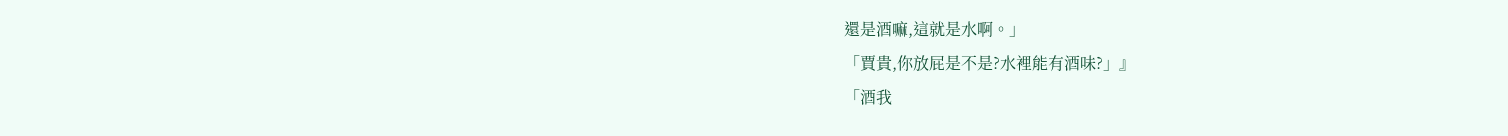還是酒嘛,這就是水啊。」
「賈貴,你放屁是不是?水裡能有酒味?」』
「酒我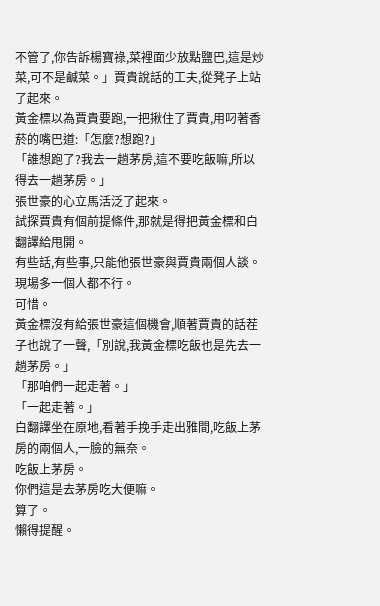不管了,你告訴楊寶祿,菜裡面少放點鹽巴,這是炒菜,可不是鹹菜。」賈貴說話的工夫,從凳子上站了起來。
黃金標以為賈貴要跑,一把揪住了賈貴,用叼著香菸的嘴巴道:「怎麼?想跑?」
「誰想跑了?我去一趟茅房,這不要吃飯嘛,所以得去一趟茅房。」
張世豪的心立馬活泛了起來。
試探賈貴有個前提條件,那就是得把黃金標和白翻譯給甩開。
有些話,有些事,只能他張世豪與賈貴兩個人談。
現場多一個人都不行。
可惜。
黃金標沒有給張世豪這個機會,順著賈貴的話茬子也說了一聲,「別說,我黃金標吃飯也是先去一趟茅房。」
「那咱們一起走著。」
「一起走著。」
白翻譯坐在原地,看著手挽手走出雅間,吃飯上茅房的兩個人,一臉的無奈。
吃飯上茅房。
你們這是去茅房吃大便嘛。
算了。
懶得提醒。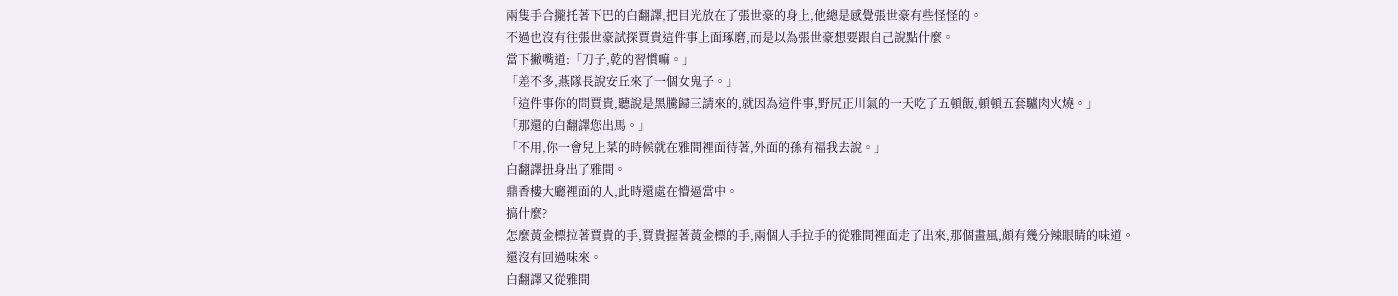兩隻手合攏托著下巴的白翻譯,把目光放在了張世豪的身上,他總是感覺張世豪有些怪怪的。
不過也沒有往張世豪試探賈貴這件事上面琢磨,而是以為張世豪想要跟自己說點什麼。
當下撇嘴道:「刀子,乾的習慣嘛。」
「差不多,燕隊長說安丘來了一個女鬼子。」
「這件事你的問賈貴,聽說是黑騰歸三請來的,就因為這件事,野尻正川氣的一天吃了五頓飯,頓頓五套驢肉火燒。」
「那還的白翻譯您出馬。」
「不用,你一會兒上菜的時候就在雅間裡面待著,外面的孫有福我去說。」
白翻譯扭身出了雅間。
鼎香樓大廳裡面的人,此時還處在懵逼當中。
搞什麼?
怎麼黃金標拉著賈貴的手,賈貴握著黃金標的手,兩個人手拉手的從雅間裡面走了出來,那個畫風,頗有幾分辣眼睛的味道。
還沒有回過味來。
白翻譯又從雅間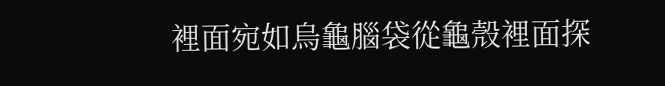裡面宛如烏龜腦袋從龜殼裡面探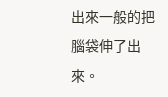出來一般的把腦袋伸了出來。